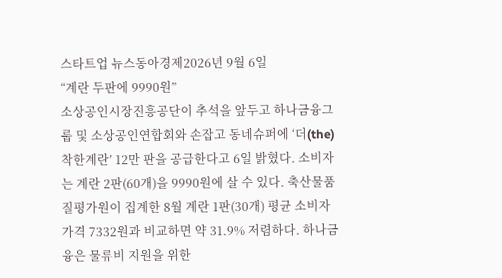스타트업 뉴스동아경제2026년 9월 6일
“계란 두판에 9990원”
소상공인시장진흥공단이 추석을 앞두고 하나금융그룹 및 소상공인연합회와 손잡고 동네슈퍼에 ‘더(the)착한계란’ 12만 판을 공급한다고 6일 밝혔다. 소비자는 계란 2판(60개)을 9990원에 살 수 있다. 축산물품질평가원이 집계한 8월 계란 1판(30개) 평균 소비자가격 7332원과 비교하면 약 31.9% 저렴하다. 하나금융은 물류비 지원을 위한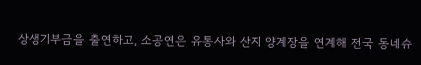상생기부금을 출연하고, 소공연은 유통사와 산지 양계장을 연계해 전국 동네슈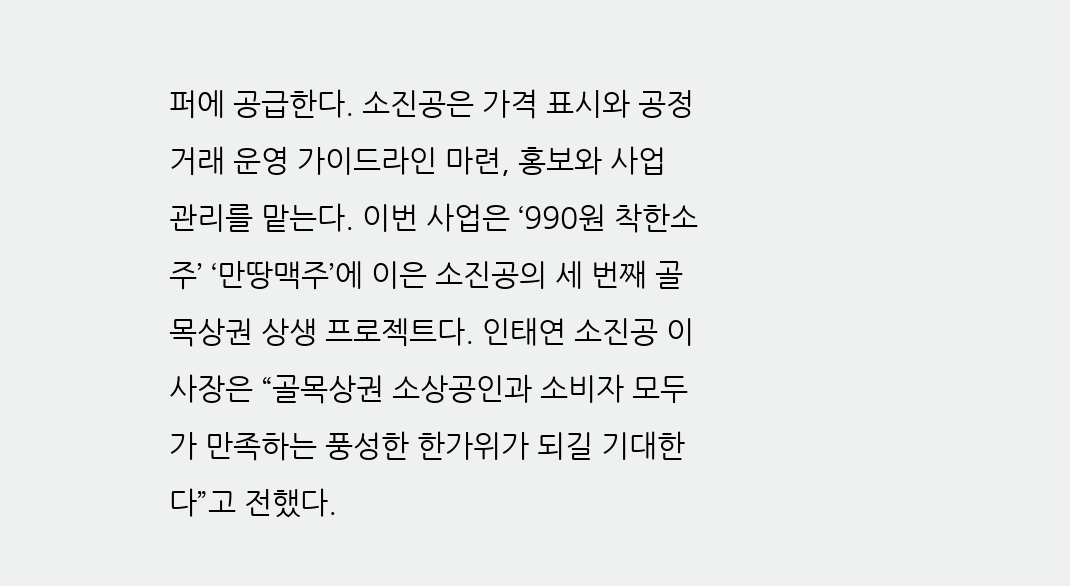퍼에 공급한다. 소진공은 가격 표시와 공정거래 운영 가이드라인 마련, 홍보와 사업 관리를 맡는다. 이번 사업은 ‘990원 착한소주’ ‘만땅맥주’에 이은 소진공의 세 번째 골목상권 상생 프로젝트다. 인태연 소진공 이사장은 “골목상권 소상공인과 소비자 모두가 만족하는 풍성한 한가위가 되길 기대한다”고 전했다.